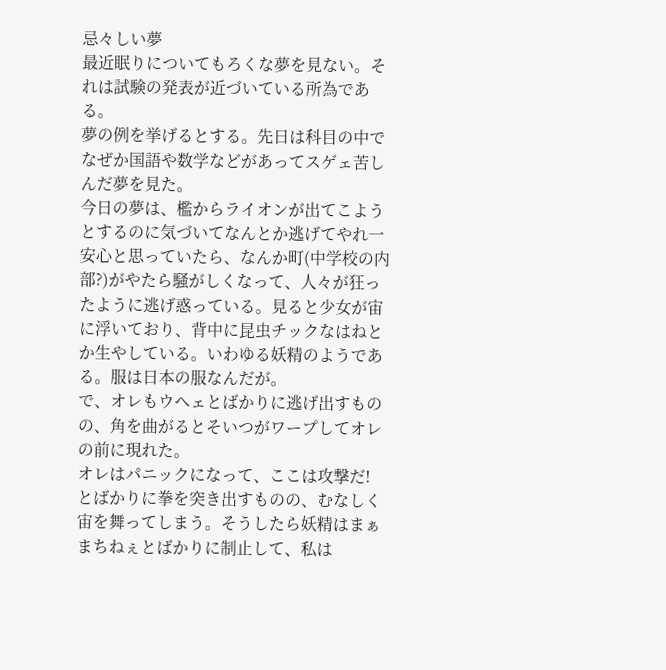忌々しい夢
最近眠りについてもろくな夢を見ない。それは試験の発表が近づいている所為である。
夢の例を挙げるとする。先日は科目の中でなぜか国語や数学などがあってスゲェ苦しんだ夢を見た。
今日の夢は、檻からライオンが出てこようとするのに気づいてなんとか逃げてやれ一安心と思っていたら、なんか町(中学校の内部?)がやたら騒がしくなって、人々が狂ったように逃げ惑っている。見ると少女が宙に浮いており、背中に昆虫チックなはねとか生やしている。いわゆる妖精のようである。服は日本の服なんだが。
で、オレもウヘェとばかりに逃げ出すものの、角を曲がるとそいつがワープしてオレの前に現れた。
オレはパニックになって、ここは攻撃だ! とばかりに拳を突き出すものの、むなしく宙を舞ってしまう。そうしたら妖精はまぁまちねぇとばかりに制止して、私は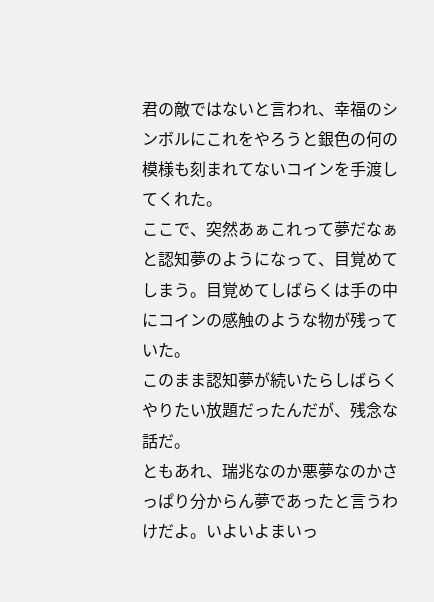君の敵ではないと言われ、幸福のシンボルにこれをやろうと銀色の何の模様も刻まれてないコインを手渡してくれた。
ここで、突然あぁこれって夢だなぁと認知夢のようになって、目覚めてしまう。目覚めてしばらくは手の中にコインの感触のような物が残っていた。
このまま認知夢が続いたらしばらくやりたい放題だったんだが、残念な話だ。
ともあれ、瑞兆なのか悪夢なのかさっぱり分からん夢であったと言うわけだよ。いよいよまいっ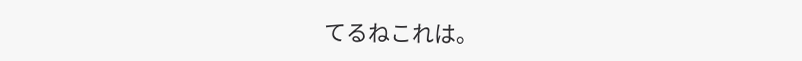てるねこれは。